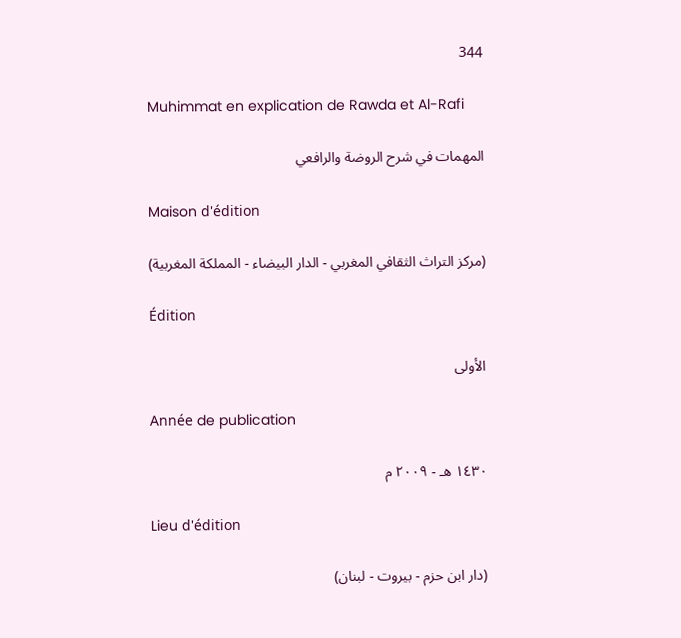344

Muhimmat en explication de Rawda et Al-Rafi

المهمات في شرح الروضة والرافعي

Maison d'édition

(مركز التراث الثقافي المغربي - الدار البيضاء - المملكة المغربية)

Édition

الأولى

Année de publication

١٤٣٠ هـ - ٢٠٠٩ م

Lieu d'édition

(دار ابن حزم - بيروت - لبنان)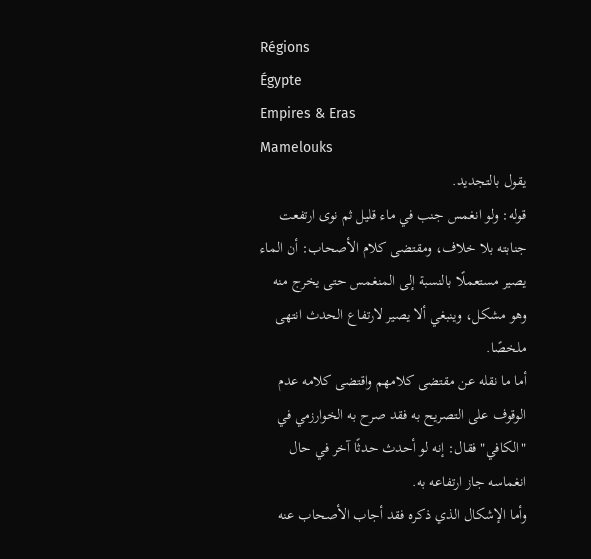Régions
Égypte
Empires & Eras
Mamelouks
يقول بالتجديد.
قوله: ولو انغمس جنب في ماء قليل ثم نوى ارتفعت جنابته بلا خلاف، ومقتضى كلام الأصحاب: أن الماء يصير مستعملًا بالنسبة إلى المنغمس حتى يخرج منه وهو مشكل، وينبغي ألا يصير لارتفاع الحدث انتهى ملخصًا.
أما ما نقله عن مقتضى كلامهم واقتضى كلامه عدم الوقوف على التصريح به فقد صرح به الخوارزمي في "الكافي" فقال: إنه لو أحدث حدثًا آخر في حال انغماسه جاز ارتفاعه به.
وأما الإشكال الذي ذكره فقد أجاب الأصحاب عنه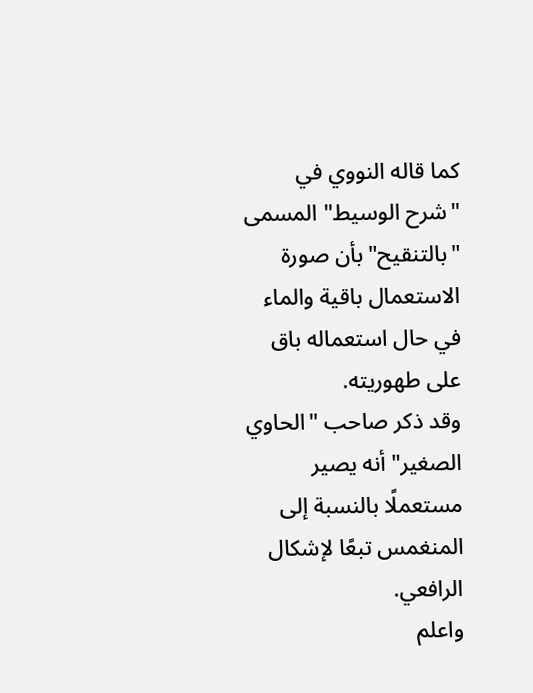كما قاله النووي في "شرح الوسيط" المسمى "بالتنقيح" بأن صورة الاستعمال باقية والماء في حال استعماله باق على طهوريته.
وقد ذكر صاحب "الحاوي الصغير" أنه يصير مستعملًا بالنسبة إلى المنغمس تبعًا لإشكال الرافعي.
واعلم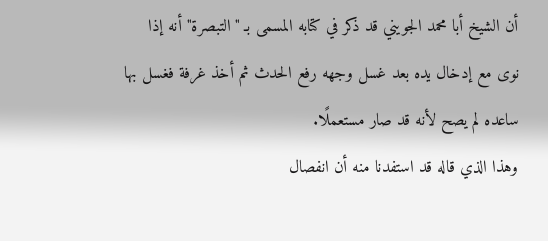أن الشيخ أبا محمد الجويني قد ذكر في كتابه المسمى بـ "التبصرة" أنه إذا نوى مع إدخال يده بعد غسل وجهه رفع الحدث ثم أخذ غرفة فغسل بها ساعده لم يصح لأنه قد صار مستعملًا.
وهذا الذي قاله قد استفدنا منه أن انفصال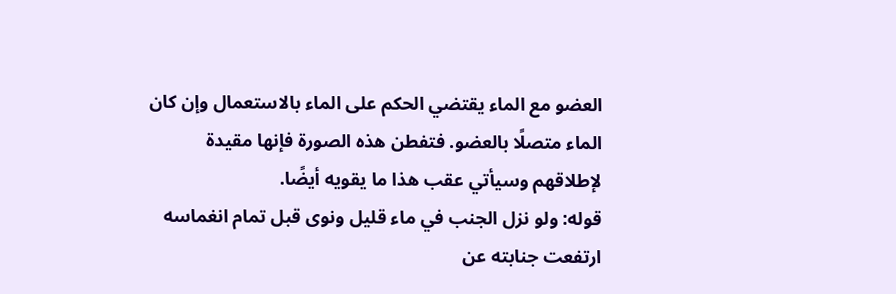العضو مع الماء يقتضي الحكم على الماء بالاستعمال وإن كان الماء متصلًا بالعضو. فتفطن هذه الصورة فإنها مقيدة لإطلاقهم وسيأتي عقب هذا ما يقويه أيضًا.
قوله: ولو نزل الجنب في ماء قليل ونوى قبل تمام انغماسه ارتفعت جنابته عن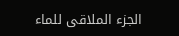الجزء الملاقى للماء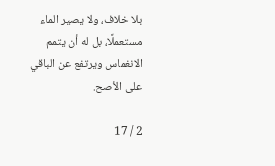بلا خلاف، ولا يصير الماء مستعملًا، بل له أن يتمم الانغماس ويرتفع عن الباقي على الأصح.

2 / 17